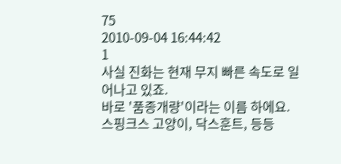75
2010-09-04 16:44:42
1
사실 진화는 현재 무지 빠른 속도로 일어나고 있죠.
바로 '품종개량'이라는 이름 하에요.
스핑크스 고양이, 닥스훈트, 등등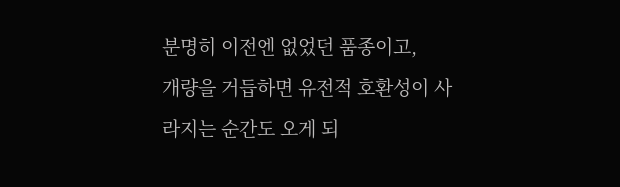분명히 이전엔 없었던 품종이고,
개량을 거듭하면 유전적 호환성이 사라지는 순간도 오게 되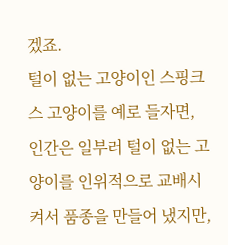겠죠.
털이 없는 고양이인 스핑크스 고양이를 예로 들자면,
인간은 일부러 털이 없는 고양이를 인위적으로 교배시켜서 품종을 만들어 냈지만,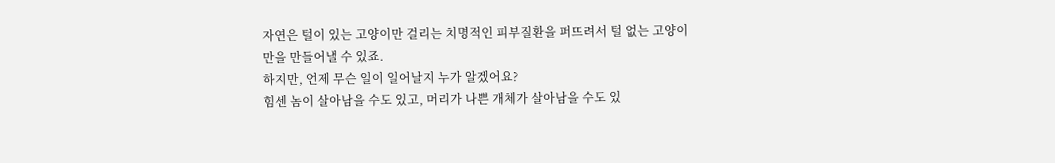자연은 털이 있는 고양이만 걸리는 치명적인 피부질환을 퍼뜨려서 털 없는 고양이만을 만들어낼 수 있죠.
하지만, 언제 무슨 일이 일어날지 누가 알겠어요?
힘센 놈이 살아남을 수도 있고, 머리가 나쁜 개체가 살아남을 수도 있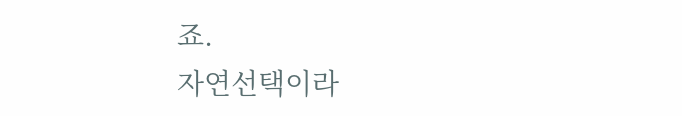죠.
자연선택이라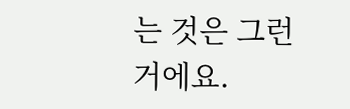는 것은 그런 거에요.